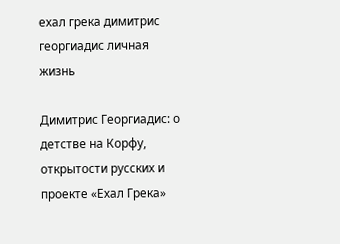ехал грека димитрис георгиадис личная жизнь

Димитрис Георгиадис: о детстве на Корфу, открытости русских и проекте «Ехал Грека»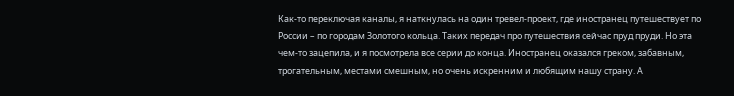Как-то переключая каналы, я наткнулась на один тревел-проект, где иностранец путешествует по России – по городам Золотого кольца. Таких передач про путешествия сейчас пруд пруди. Но эта чем-то зацепила, и я посмотрела все серии до конца. Иностранец оказался греком, забавным, трогательным, местами смешным, но очень искренним и любящим нашу страну. А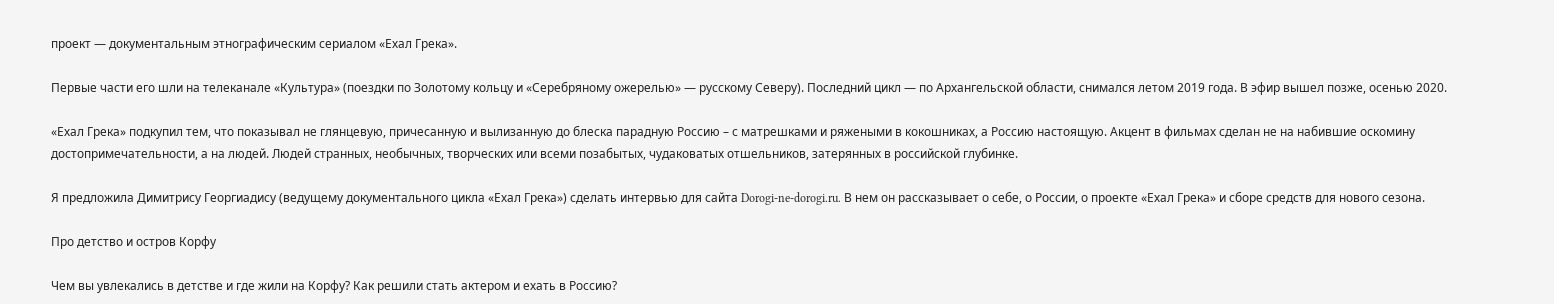проект — документальным этнографическим сериалом «Ехал Грека».

Первые части его шли на телеканале «Культура» (поездки по Золотому кольцу и «Серебряному ожерелью» — русскому Северу). Последний цикл — по Архангельской области, снимался летом 2019 года. В эфир вышел позже, осенью 2020.

«Ехал Грека» подкупил тем, что показывал не глянцевую, причесанную и вылизанную до блеска парадную Россию – с матрешками и ряжеными в кокошниках, а Россию настоящую. Акцент в фильмах сделан не на набившие оскомину достопримечательности, а на людей. Людей странных, необычных, творческих или всеми позабытых, чудаковатых отшельников, затерянных в российской глубинке.

Я предложила Димитрису Георгиадису (ведущему документального цикла «Ехал Грека») сделать интервью для сайта Dorogi-ne-dorogi.ru. В нем он рассказывает о себе, о России, о проекте «Ехал Грека» и сборе средств для нового сезона.

Про детство и остров Корфу

Чем вы увлекались в детстве и где жили на Корфу? Как решили стать актером и ехать в Россию?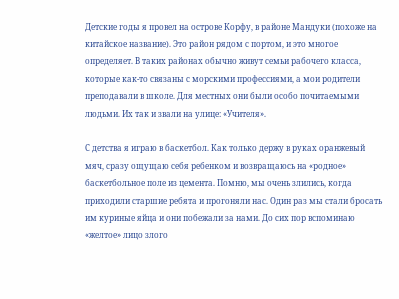Детские годы я провел на острове Корфу, в районе Мандуки (похоже на китайское название). Это район рядом с портом, и это многое определяет. В таких районах обычно живут семьи рабочего класса, которые как-то связаны с морскими профессиями, а мои родители преподавали в школе. Для местных они были особо почитаемыми людьми. Их так и звали на улице: «Учителя».

С детства я играю в баскетбол. Как только держу в руках оранжевый мяч, сразу ощущаю себя ребенком и возвращаюсь на «родное» баскетбольное поле из цемента. Помню, мы очень злились, когда приходили старшие ребята и прогоняли нас. Один раз мы стали бросать им куриные яйца и они побежали за нами. До сих пор вспоминаю «желтое» лицо злого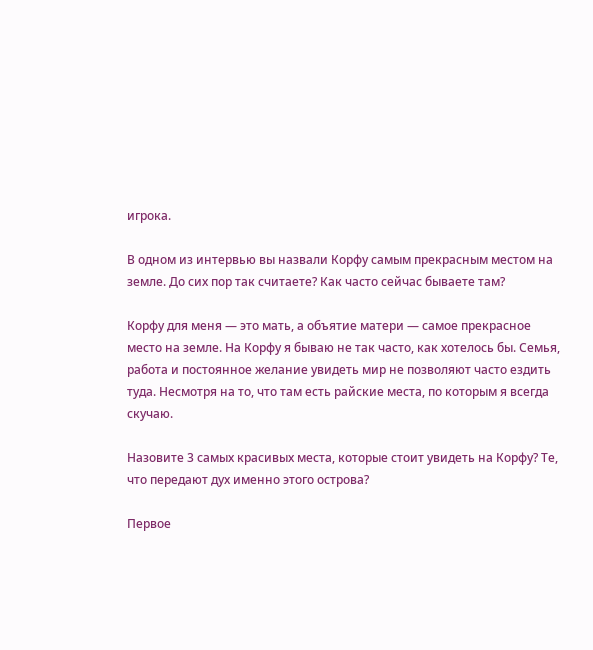игрока.

В одном из интервью вы назвали Корфу самым прекрасным местом на земле. До сих пор так считаете? Как часто сейчас бываете там?

Корфу для меня — это мать, а объятие матери — самое прекрасное место на земле. На Корфу я бываю не так часто, как хотелось бы. Семья, работа и постоянное желание увидеть мир не позволяют часто ездить туда. Несмотря на то, что там есть райские места, по которым я всегда скучаю.

Назовите 3 самых красивых места, которые стоит увидеть на Корфу? Те, что передают дух именно этого острова?

Первое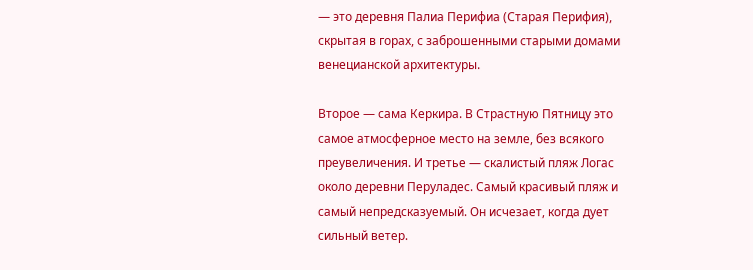— это деревня Палиа Перифиа (Старая Перифия), скрытая в горах, с заброшенными старыми домами венецианской архитектуры.

Второе — сама Керкира. В Страстную Пятницу это самое атмосферное место на земле, без всякого преувеличения. И третье — скалистый пляж Логас около деревни Перуладес. Самый красивый пляж и самый непредсказуемый. Он исчезает, когда дует сильный ветер.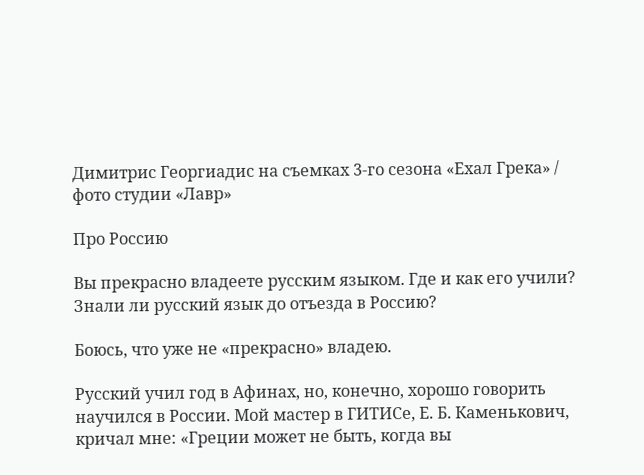Димитрис Георгиадис на съемках 3-го сезона «Ехал Грека» / фото студии «Лавр»

Про Россию

Вы прекрасно владеете русским языком. Где и как его учили? Знали ли русский язык до отъезда в Россию?

Боюсь, что уже не «прекрасно» владею.

Русский учил год в Афинах, но, конечно, хорошо говорить научился в России. Мой мастер в ГИТИСе, Е. Б. Каменькович, кричал мне: «Греции может не быть, когда вы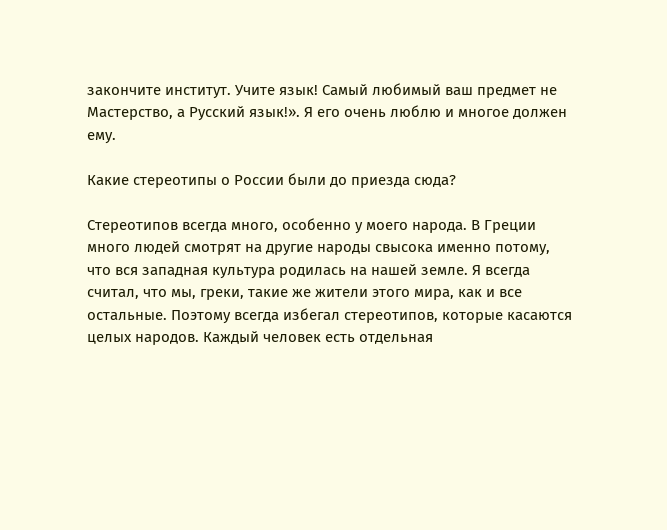закончите институт. Учите язык! Самый любимый ваш предмет не Мастерство, а Русский язык!». Я его очень люблю и многое должен ему.

Какие стереотипы о России были до приезда сюда?

Стереотипов всегда много, особенно у моего народа. В Греции много людей смотрят на другие народы свысока именно потому, что вся западная культура родилась на нашей земле. Я всегда считал, что мы, греки, такие же жители этого мира, как и все остальные. Поэтому всегда избегал стереотипов, которые касаются целых народов. Каждый человек есть отдельная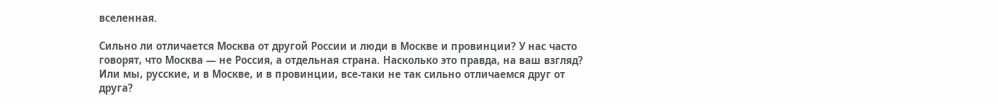вселенная.

Сильно ли отличается Москва от другой России и люди в Москве и провинции? У нас часто говорят, что Москва — не Россия, а отдельная страна. Насколько это правда, на ваш взгляд? Или мы, русские, и в Москве, и в провинции, все-таки не так сильно отличаемся друг от друга?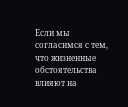Если мы согласимся с тем, что жизненные обстоятельства влияют на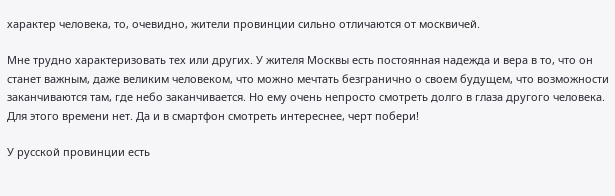характер человека, то, очевидно, жители провинции сильно отличаются от москвичей.

Мне трудно характеризовать тех или других. У жителя Москвы есть постоянная надежда и вера в то, что он станет важным, даже великим человеком, что можно мечтать безгранично о своем будущем, что возможности заканчиваются там, где небо заканчивается. Но ему очень непросто смотреть долго в глаза другого человека. Для этого времени нет. Да и в смартфон смотреть интереснее, черт побери!

У русской провинции есть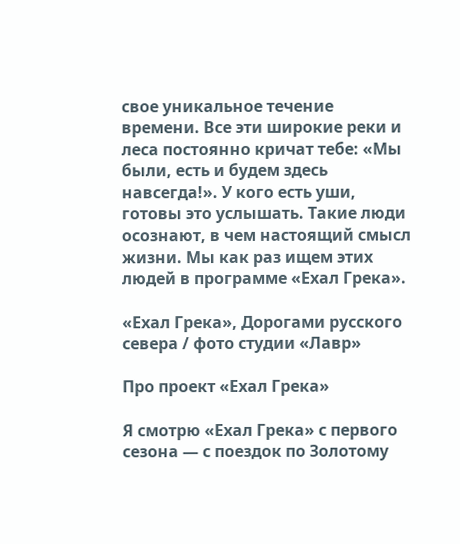свое уникальное течение времени. Все эти широкие реки и леса постоянно кричат тебе: «Мы были, есть и будем здесь навсегда!». У кого есть уши, готовы это услышать. Такие люди осознают, в чем настоящий смысл жизни. Мы как раз ищем этих людей в программе «Ехал Грека».

«Ехал Грека», Дорогами русского севера / фото студии «Лавр»

Про проект «Ехал Грека»

Я смотрю «Ехал Грека» с первого сезона — с поездок по Золотому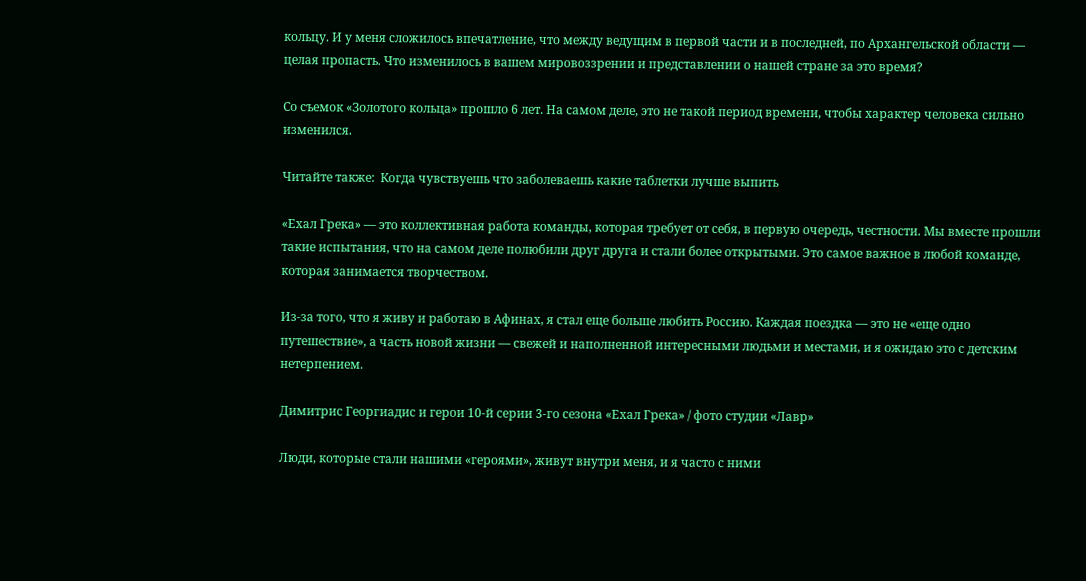кольцу. И у меня сложилось впечатление, что между ведущим в первой части и в последней, по Архангельской области — целая пропасть. Что изменилось в вашем мировоззрении и представлении о нашей стране за это время?

Со съемок «Золотого кольца» прошло 6 лет. На самом деле, это не такой период времени, чтобы характер человека сильно изменился.

Читайте также:  Когда чувствуешь что заболеваешь какие таблетки лучше выпить

«Ехал Грека» — это коллективная работа команды, которая требует от себя, в первую очередь, честности. Мы вместе прошли такие испытания, что на самом деле полюбили друг друга и стали более открытыми. Это самое важное в любой команде, которая занимается творчеством.

Из-за того, что я живу и работаю в Афинах, я стал еще больше любить Россию. Каждая поездка — это не «еще одно путешествие», а часть новой жизни — свежей и наполненной интересными людьми и местами, и я ожидаю это с детским нетерпением.

Димитрис Георгиадис и герои 10-й серии 3-го сезона «Ехал Грека» / фото студии «Лавр»

Люди, которые стали нашими «героями», живут внутри меня, и я часто с ними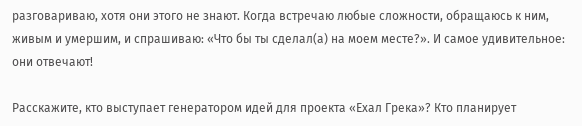разговариваю, хотя они этого не знают. Когда встречаю любые сложности, обращаюсь к ним, живым и умершим, и спрашиваю: «Что бы ты сделал(а) на моем месте?». И самое удивительное: они отвечают!

Расскажите, кто выступает генератором идей для проекта «Ехал Грека»? Кто планирует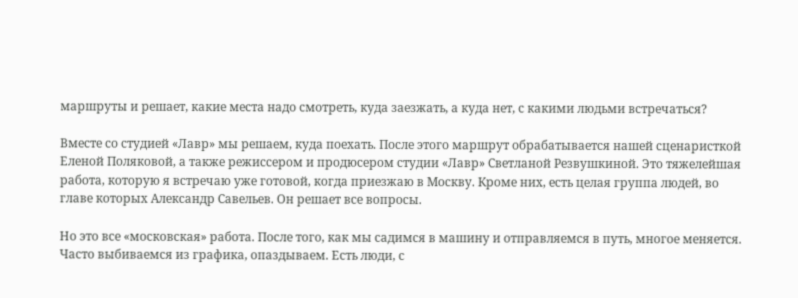маршруты и решает, какие места надо смотреть, куда заезжать, а куда нет, с какими людьми встречаться?

Вместе со студией «Лавр» мы решаем, куда поехать. После этого маршрут обрабатывается нашей сценаристкой Еленой Поляковой, а также режиссером и продюсером студии «Лавр» Светланой Резвушкиной. Это тяжелейшая работа, которую я встречаю уже готовой, когда приезжаю в Москву. Кроме них, есть целая группа людей, во главе которых Александр Савельев. Он решает все вопросы.

Но это все «московская» работа. После того, как мы садимся в машину и отправляемся в путь, многое меняется. Часто выбиваемся из графика, опаздываем. Есть люди, с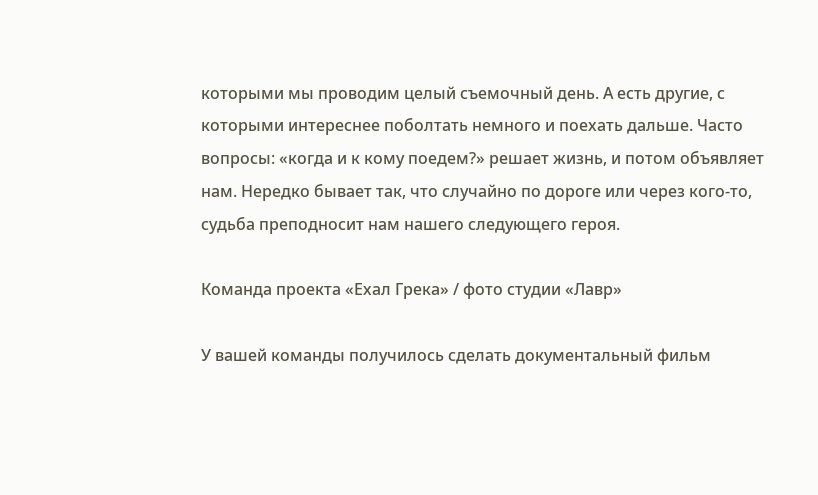которыми мы проводим целый съемочный день. А есть другие, с которыми интереснее поболтать немного и поехать дальше. Часто вопросы: «когда и к кому поедем?» решает жизнь, и потом объявляет нам. Нередко бывает так, что случайно по дороге или через кого-то, судьба преподносит нам нашего следующего героя.

Команда проекта «Ехал Грека» / фото студии «Лавр»

У вашей команды получилось сделать документальный фильм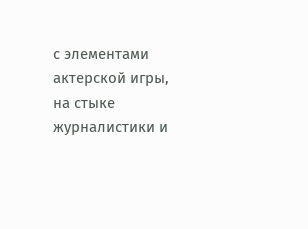с элементами актерской игры, на стыке журналистики и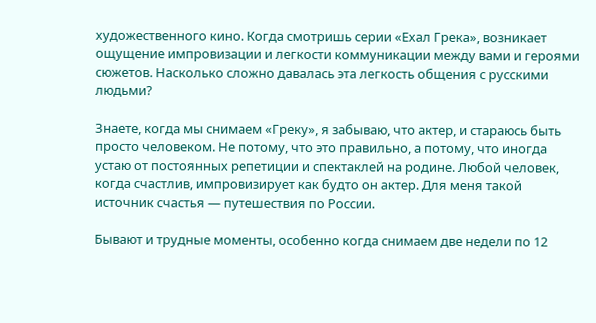художественного кино. Когда смотришь серии «Ехал Грека», возникает ощущение импровизации и легкости коммуникации между вами и героями сюжетов. Насколько сложно давалась эта легкость общения с русскими людьми?

Знаете, когда мы снимаем «Греку», я забываю, что актер, и стараюсь быть просто человеком. Не потому, что это правильно, а потому, что иногда устаю от постоянных репетиции и спектаклей на родине. Любой человек, когда счастлив, импровизирует как будто он актер. Для меня такой источник счастья — путешествия по России.

Бывают и трудные моменты, особенно когда снимаем две недели по 12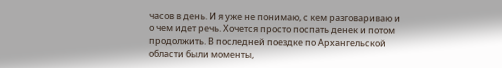часов в день. И я уже не понимаю, с кем разговариваю и о чем идет речь. Хочется просто поспать денек и потом продолжить. В последней поездке по Архангельской области были моменты,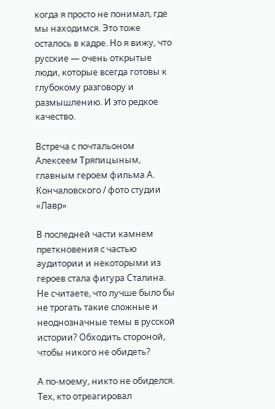когда я просто не понимал, где мы находимся. Это тоже осталось в кадре. Но я вижу, что русские — очень открытые люди, которые всегда готовы к глубокому разговору и размышлению. И это редкое качество.

Встреча с почтальоном Алексеем Тряпицыным, главным героем фильма А. Кончаловского / фото студии «Лавр»

В последней части камнем преткновения с частью аудитории и некоторыми из героев стала фигура Сталина. Не считаете, что лучше было бы не трогать такие сложные и неоднозначные темы в русской истории? Обходить стороной, чтобы никого не обидеть?

А по-моему, никто не обиделся. Тех, кто отреагировал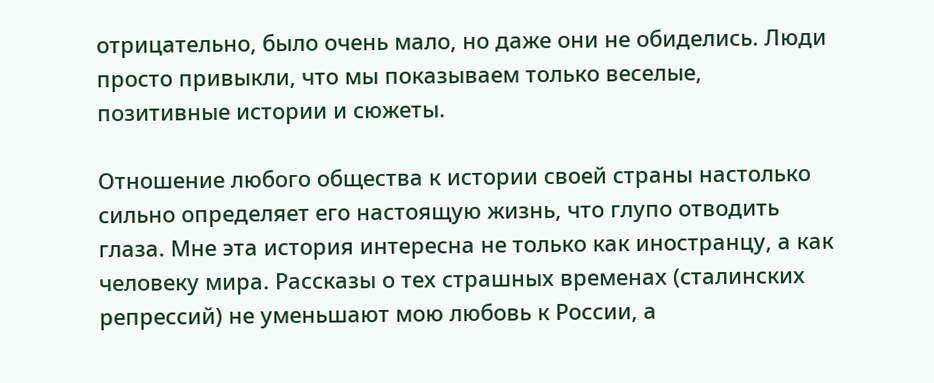отрицательно, было очень мало, но даже они не обиделись. Люди просто привыкли, что мы показываем только веселые, позитивные истории и сюжеты.

Отношение любого общества к истории своей страны настолько сильно определяет его настоящую жизнь, что глупо отводить глаза. Мне эта история интересна не только как иностранцу, а как человеку мира. Рассказы о тех страшных временах (сталинских репрессий) не уменьшают мою любовь к России, а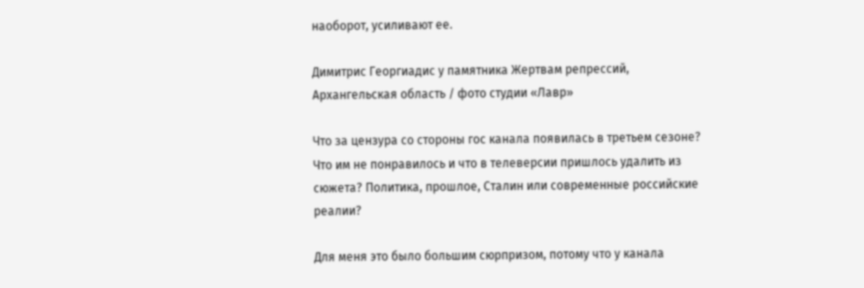наоборот, усиливают ее.

Димитрис Георгиадис у памятника Жертвам репрессий, Архангельская область / фото студии «Лавр»

Что за цензура со стороны гос канала появилась в третьем сезоне? Что им не понравилось и что в телеверсии пришлось удалить из сюжета? Политика, прошлое, Сталин или современные российские реалии?

Для меня это было большим сюрпризом, потому что у канала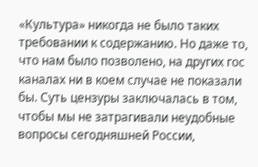«Культура» никогда не было таких требовании к содержанию. Но даже то, что нам было позволено, на других гос каналах ни в коем случае не показали бы. Суть цензуры заключалась в том, чтобы мы не затрагивали неудобные вопросы сегодняшней России,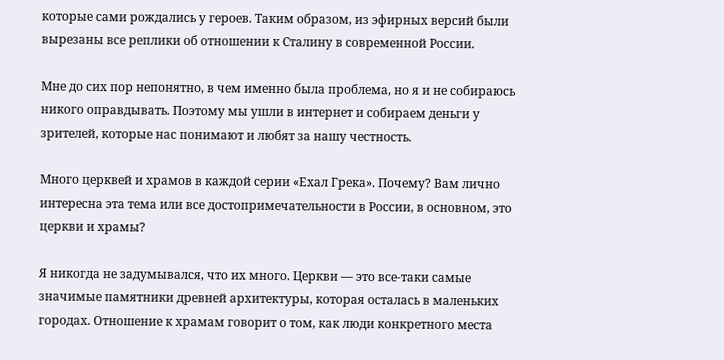которые сами рождались у героев. Таким образом, из эфирных версий были вырезаны все реплики об отношении к Сталину в современной России.

Мне до сих пор непонятно, в чем именно была проблема, но я и не собираюсь никого оправдывать. Поэтому мы ушли в интернет и собираем деньги у зрителей, которые нас понимают и любят за нашу честность.

Много церквей и храмов в каждой серии «Ехал Грека». Почему? Вам лично интересна эта тема или все достопримечательности в России, в основном, это церкви и храмы?

Я никогда не задумывался, что их много. Церкви — это все-таки самые значимые памятники древней архитектуры, которая осталась в маленьких городах. Отношение к храмам говорит о том, как люди конкретного места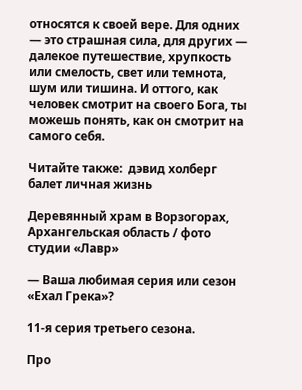относятся к своей вере. Для одних — это страшная сила, для других — далекое путешествие, хрупкость или смелость, свет или темнота, шум или тишина. И оттого, как человек смотрит на своего Бога, ты можешь понять, как он смотрит на самого себя.

Читайте также:  дэвид холберг балет личная жизнь

Деревянный храм в Ворзогорах, Архангельская область / фото студии «Лавр»

— Ваша любимая серия или сезон «Ехал Грека»?

11-я серия третьего сезона.

Про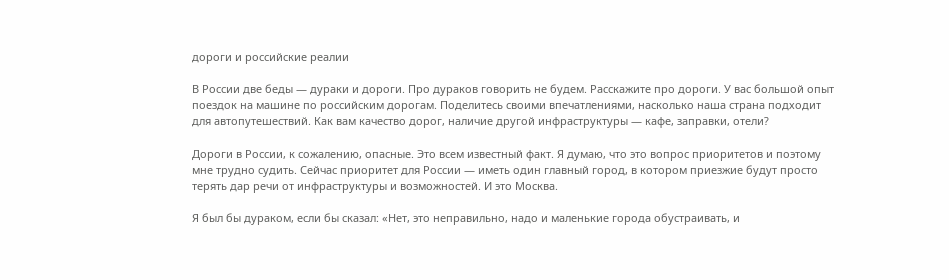дороги и российские реалии

В России две беды — дураки и дороги. Про дураков говорить не будем. Расскажите про дороги. У вас большой опыт поездок на машине по российским дорогам. Поделитесь своими впечатлениями, насколько наша страна подходит для автопутешествий. Как вам качество дорог, наличие другой инфраструктуры — кафе, заправки, отели?

Дороги в России, к сожалению, опасные. Это всем известный факт. Я думаю, что это вопрос приоритетов и поэтому мне трудно судить. Сейчас приоритет для России — иметь один главный город, в котором приезжие будут просто терять дар речи от инфраструктуры и возможностей. И это Москва.

Я был бы дураком, если бы сказал: «Нет, это неправильно, надо и маленькие города обустраивать, и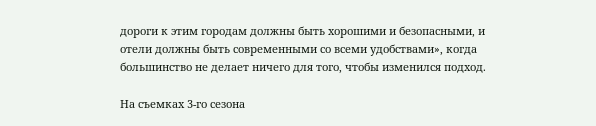дороги к этим городам должны быть хорошими и безопасными, и отели должны быть современными со всеми удобствами», когда большинство не делает ничего для того, чтобы изменился подход.

На съемках 3-го сезона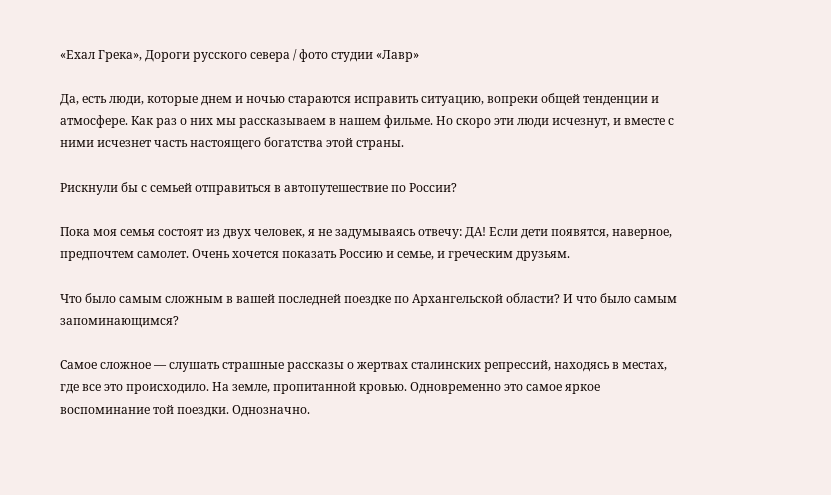«Ехал Грека», Дороги русского севера / фото студии «Лавр»

Да, есть люди, которые днем и ночью стараются исправить ситуацию, вопреки общей тенденции и атмосфере. Как раз о них мы рассказываем в нашем фильме. Но скоро эти люди исчезнут, и вместе с ними исчезнет часть настоящего богатства этой страны.

Рискнули бы с семьей отправиться в автопутешествие по России?

Пока моя семья состоят из двух человек, я не задумываясь отвечу: ДА! Если дети появятся, наверное, предпочтем самолет. Очень хочется показать Россию и семье, и греческим друзьям.

Что было самым сложным в вашей последней поездке по Архангельской области? И что было самым запоминающимся?

Самое сложное — слушать страшные рассказы о жертвах сталинских репрессий, находясь в местах, где все это происходило. На земле, пропитанной кровью. Одновременно это самое яркое воспоминание той поездки. Однозначно.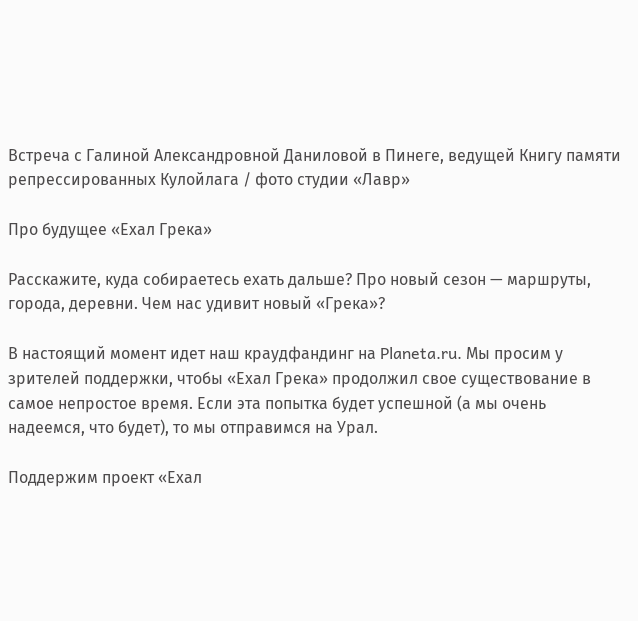Встреча с Галиной Александровной Даниловой в Пинеге, ведущей Книгу памяти репрессированных Кулойлага / фото студии «Лавр»

Про будущее «Ехал Грека»

Расскажите, куда собираетесь ехать дальше? Про новый сезон — маршруты, города, деревни. Чем нас удивит новый «Грека»?

В настоящий момент идет наш краудфандинг на Planeta.ru. Мы просим у зрителей поддержки, чтобы «Ехал Грека» продолжил свое существование в самое непростое время. Если эта попытка будет успешной (а мы очень надеемся, что будет), то мы отправимся на Урал.

Поддержим проект «Ехал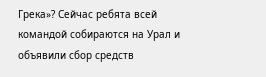Грека»? Сейчас ребята всей командой собираются на Урал и объявили сбор средств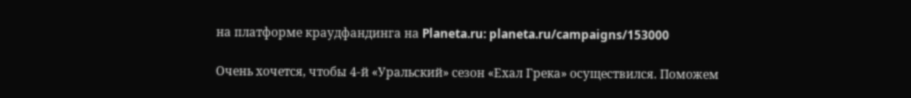на платформе краудфандинга на Planeta.ru: planeta.ru/campaigns/153000

Очень хочется, чтобы 4-й «Уральский» сезон «Ехал Грека» осуществился. Поможем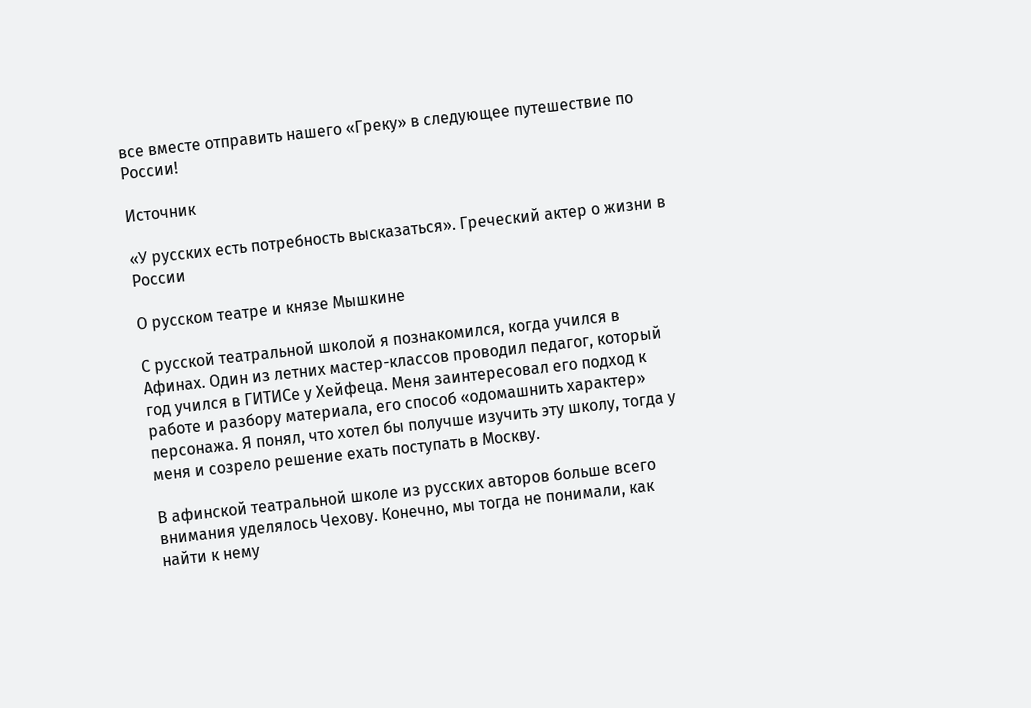все вместе отправить нашего «Греку» в следующее путешествие по России!

Источник

«У русских есть потребность высказаться». Греческий актер о жизни в России

О русском театре и князе Мышкине

С русской театральной школой я познакомился, когда учился в Афинах. Один из летних мастер-классов проводил педагог, который год учился в ГИТИСе у Хейфеца. Меня заинтересовал его подход к работе и разбору материала, его способ «одомашнить характер» персонажа. Я понял, что хотел бы получше изучить эту школу, тогда у меня и созрело решение ехать поступать в Москву.

В афинской театральной школе из русских авторов больше всего внимания уделялось Чехову. Конечно, мы тогда не понимали, как найти к нему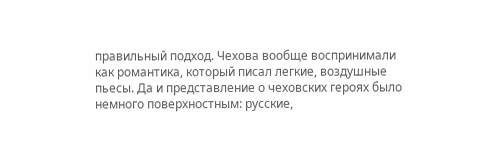правильный подход. Чехова вообще воспринимали как романтика, который писал легкие, воздушные пьесы. Да и представление о чеховских героях было немного поверхностным: русские,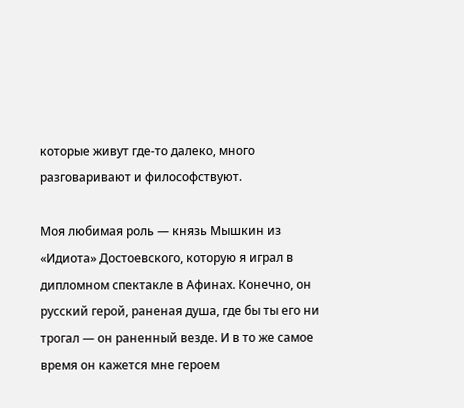которые живут где-то далеко, много разговаривают и философствуют.

Моя любимая роль — князь Мышкин из «Идиота» Достоевского, которую я играл в дипломном спектакле в Афинах. Конечно, он русский герой, раненая душа, где бы ты его ни трогал — он раненный везде. И в то же самое время он кажется мне героем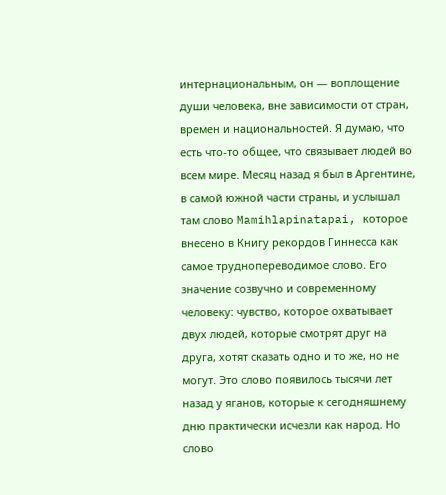интернациональным, он — воплощение души человека, вне зависимости от стран, времен и национальностей. Я думаю, что есть что-то общее, что связывает людей во всем мире. Месяц назад я был в Аргентине, в самой южной части страны, и услышал там слово Mamihlapinatapai, которое внесено в Книгу рекордов Гиннесса как самое труднопереводимое слово. Его значение созвучно и современному человеку: чувство, которое охватывает двух людей, которые смотрят друг на друга, хотят сказать одно и то же, но не могут. Это слово появилось тысячи лет назад у яганов, которые к сегодняшнему дню практически исчезли как народ. Но слово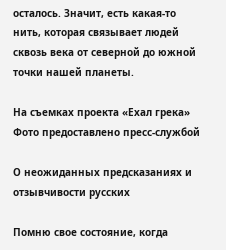осталось. Значит, есть какая-то нить, которая связывает людей сквозь века от северной до южной точки нашей планеты.

На съемках проекта «Ехал грека» Фото предоставлено пресс-службой

О неожиданных предсказаниях и отзывчивости русских

Помню свое состояние, когда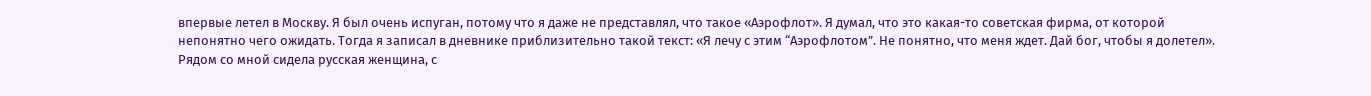впервые летел в Москву. Я был очень испуган, потому что я даже не представлял, что такое «Аэрофлот». Я думал, что это какая-то советская фирма, от которой непонятно чего ожидать. Тогда я записал в дневнике приблизительно такой текст: «Я лечу с этим “Аэрофлотом”. Не понятно, что меня ждет. Дай бог, чтобы я долетел». Рядом со мной сидела русская женщина, с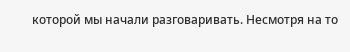которой мы начали разговаривать. Несмотря на то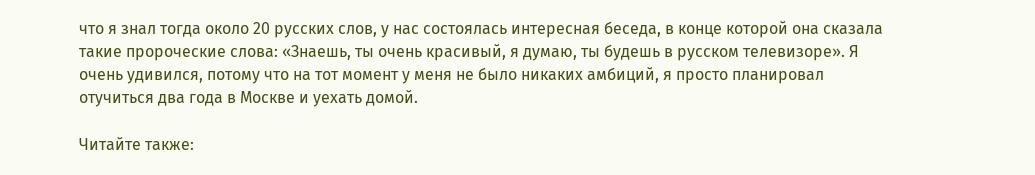что я знал тогда около 20 русских слов, у нас состоялась интересная беседа, в конце которой она сказала такие пророческие слова: «Знаешь, ты очень красивый, я думаю, ты будешь в русском телевизоре». Я очень удивился, потому что на тот момент у меня не было никаких амбиций, я просто планировал отучиться два года в Москве и уехать домой.

Читайте также: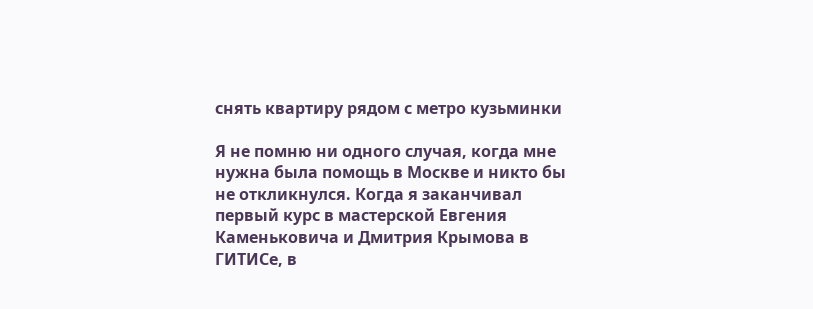снять квартиру рядом с метро кузьминки

Я не помню ни одного случая, когда мне нужна была помощь в Москве и никто бы не откликнулся. Когда я заканчивал первый курс в мастерской Евгения Каменьковича и Дмитрия Крымова в ГИТИСе, в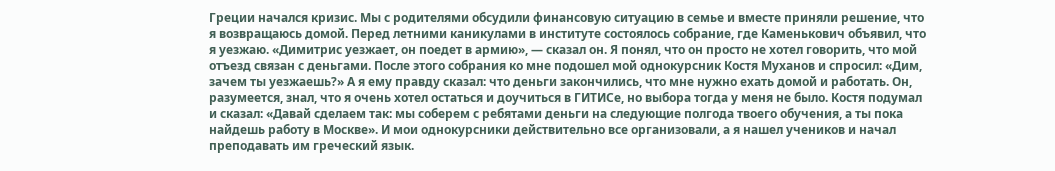Греции начался кризис. Мы с родителями обсудили финансовую ситуацию в семье и вместе приняли решение, что я возвращаюсь домой. Перед летними каникулами в институте состоялось собрание, где Каменькович объявил, что я уезжаю. «Димитрис уезжает, он поедет в армию», — сказал он. Я понял, что он просто не хотел говорить, что мой отъезд связан с деньгами. После этого собрания ко мне подошел мой однокурсник Костя Муханов и спросил: «Дим, зачем ты уезжаешь?» А я ему правду сказал: что деньги закончились, что мне нужно ехать домой и работать. Он, разумеется, знал, что я очень хотел остаться и доучиться в ГИТИСе, но выбора тогда у меня не было. Костя подумал и сказал: «Давай сделаем так: мы соберем с ребятами деньги на следующие полгода твоего обучения, а ты пока найдешь работу в Москве». И мои однокурсники действительно все организовали, а я нашел учеников и начал преподавать им греческий язык.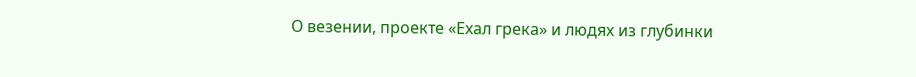О везении, проекте «Ехал грека» и людях из глубинки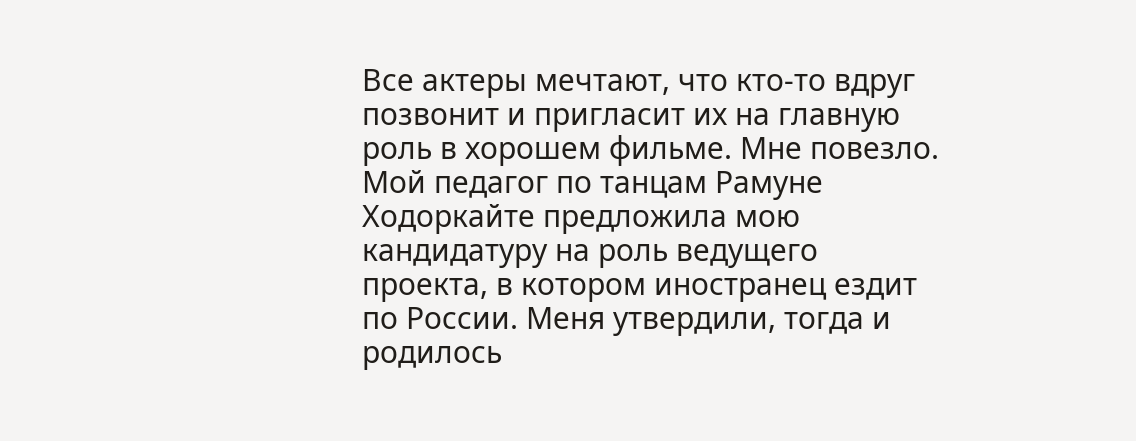Все актеры мечтают, что кто-то вдруг позвонит и пригласит их на главную роль в хорошем фильме. Мне повезло. Мой педагог по танцам Рамуне Ходоркайте предложила мою кандидатуру на роль ведущего проекта, в котором иностранец ездит по России. Меня утвердили, тогда и родилось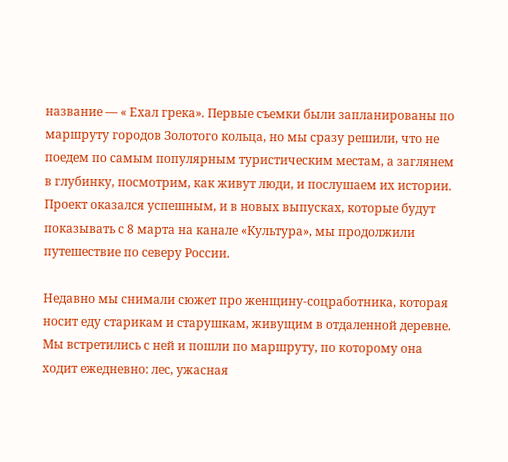название — « Ехал грека». Первые съемки были запланированы по маршруту городов Золотого кольца, но мы сразу решили, что не поедем по самым популярным туристическим местам, а заглянем в глубинку, посмотрим, как живут люди, и послушаем их истории. Проект оказался успешным, и в новых выпусках, которые будут показывать с 8 марта на канале «Культура», мы продолжили путешествие по северу России.

Недавно мы снимали сюжет про женщину-соцработника, которая носит еду старикам и старушкам, живущим в отдаленной деревне. Мы встретились с ней и пошли по маршруту, по которому она ходит ежедневно: лес, ужасная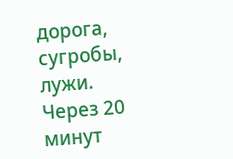дорога, сугробы, лужи. Через 20 минут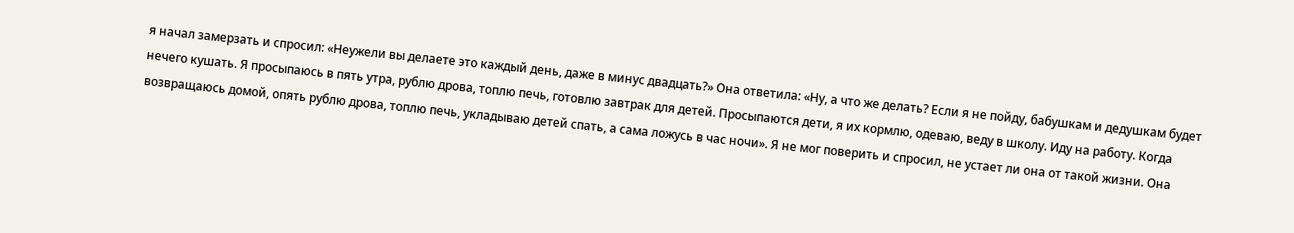я начал замерзать и спросил: «Неужели вы делаете это каждый день, даже в минус двадцать?» Она ответила: «Ну, а что же делать? Если я не пойду, бабушкам и дедушкам будет нечего кушать. Я просыпаюсь в пять утра, рублю дрова, топлю печь, готовлю завтрак для детей. Просыпаются дети, я их кормлю, одеваю, веду в школу. Иду на работу. Когда возвращаюсь домой, опять рублю дрова, топлю печь, укладываю детей спать, а сама ложусь в час ночи». Я не мог поверить и спросил, не устает ли она от такой жизни. Она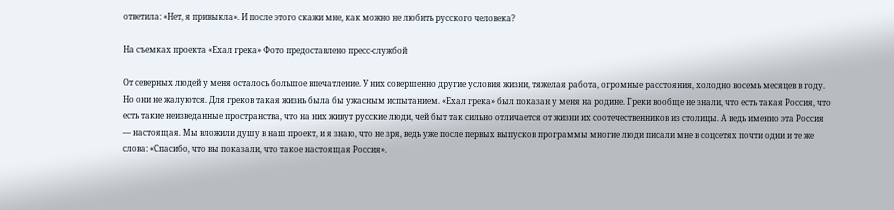ответила: «Нет, я привыкла». И после этого скажи мне, как можно не любить русского человека?

На съемках проекта «Ехал грека» Фото предоставлено пресс-службой

От северных людей у меня осталось большое впечатление. У них совершенно другие условия жизни, тяжелая работа, огромные расстояния, холодно восемь месяцев в году. Но они не жалуются. Для греков такая жизнь была бы ужасным испытанием. «Ехал грека» был показан у меня на родине. Греки вообще не знали, что есть такая Россия, что есть такие неизведанные пространства, что на них живут русские люди, чей быт так сильно отличается от жизни их соотечественников из столицы. А ведь именно эта Россия — настоящая. Мы вложили душу в наш проект, и я знаю, что не зря, ведь уже после первых выпусков программы многие люди писали мне в соцсетях почти одни и те же слова: «Спасибо, что вы показали, что такое настоящая Россия».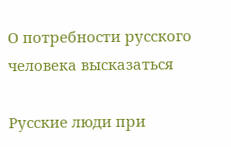О потребности русского человека высказаться

Русские люди при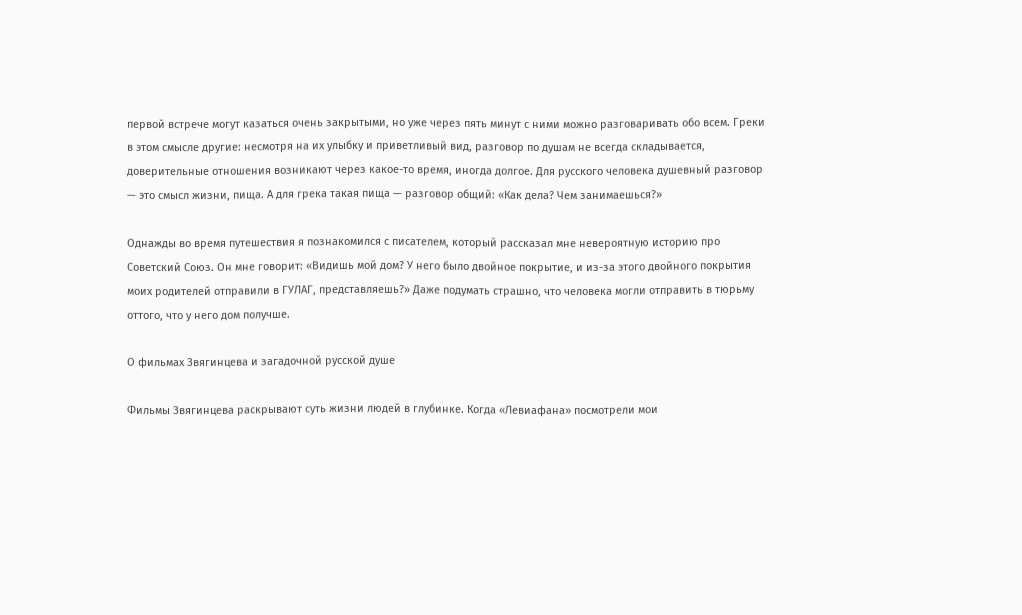первой встрече могут казаться очень закрытыми, но уже через пять минут с ними можно разговаривать обо всем. Греки в этом смысле другие: несмотря на их улыбку и приветливый вид, разговор по душам не всегда складывается, доверительные отношения возникают через какое-то время, иногда долгое. Для русского человека душевный разговор — это смысл жизни, пища. А для грека такая пища — разговор общий: «Как дела? Чем занимаешься?»

Однажды во время путешествия я познакомился с писателем, который рассказал мне невероятную историю про Советский Союз. Он мне говорит: «Видишь мой дом? У него было двойное покрытие, и из-за этого двойного покрытия моих родителей отправили в ГУЛАГ, представляешь?» Даже подумать страшно, что человека могли отправить в тюрьму оттого, что у него дом получше.

О фильмах Звягинцева и загадочной русской душе

Фильмы Звягинцева раскрывают суть жизни людей в глубинке. Когда «Левиафана» посмотрели мои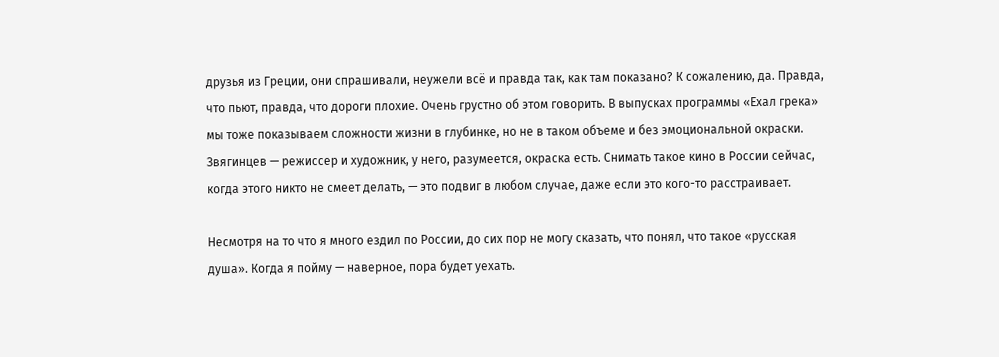друзья из Греции, они спрашивали, неужели всё и правда так, как там показано? К сожалению, да. Правда, что пьют, правда, что дороги плохие. Очень грустно об этом говорить. В выпусках программы «Ехал грека» мы тоже показываем сложности жизни в глубинке, но не в таком объеме и без эмоциональной окраски. Звягинцев — режиссер и художник, у него, разумеется, окраска есть. Снимать такое кино в России сейчас, когда этого никто не смеет делать, — это подвиг в любом случае, даже если это кого-то расстраивает.

Несмотря на то что я много ездил по России, до сих пор не могу сказать, что понял, что такое «русская душа». Когда я пойму — наверное, пора будет уехать.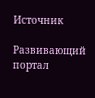Источник

Развивающий портал